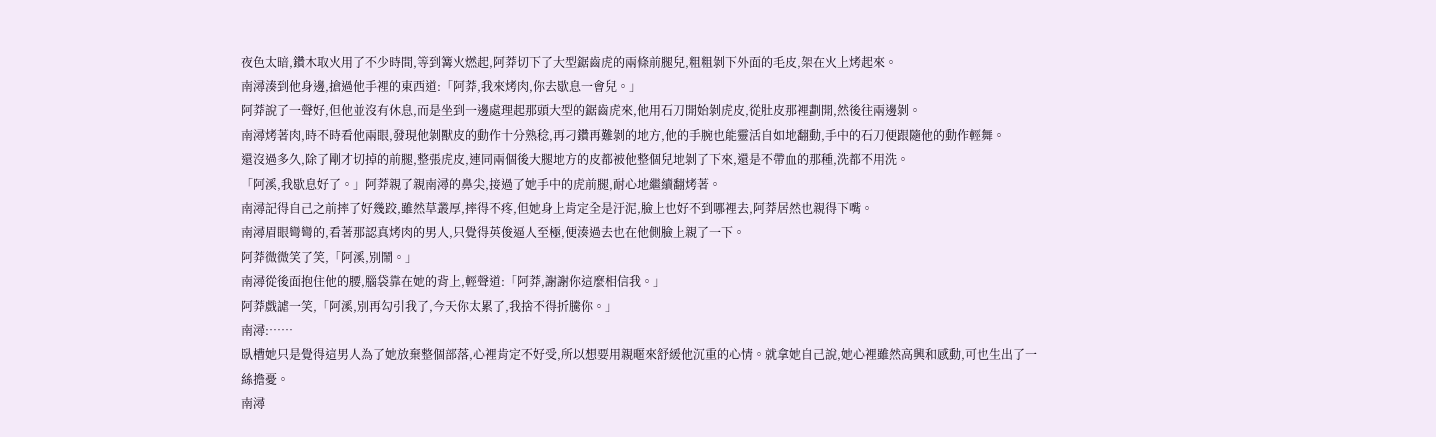夜色太暗,鑽木取火用了不少時間,等到篝火燃起,阿莽切下了大型鋸齒虎的兩條前腿兒,粗粗剝下外面的毛皮,架在火上烤起來。
南潯湊到他身邊,搶過他手裡的東西道:「阿莽,我來烤肉,你去歇息一會兒。」
阿莽說了一聲好,但他並沒有休息,而是坐到一邊處理起那頭大型的鋸齒虎來,他用石刀開始剝虎皮,從肚皮那裡劃開,然後往兩邊剝。
南潯烤著肉,時不時看他兩眼,發現他剝獸皮的動作十分熟稔,再刁鑽再難剝的地方,他的手腕也能靈活自如地翻動,手中的石刀便跟隨他的動作輕舞。
還沒過多久,除了剛才切掉的前腿,整張虎皮,連同兩個後大腿地方的皮都被他整個兒地剝了下來,還是不帶血的那種,洗都不用洗。
「阿溪,我歇息好了。」阿莽親了親南潯的鼻尖,接過了她手中的虎前腿,耐心地繼續翻烤著。
南潯記得自己之前摔了好幾跤,雖然草叢厚,摔得不疼,但她身上肯定全是汙泥,臉上也好不到哪裡去,阿莽居然也親得下嘴。
南潯眉眼彎彎的,看著那認真烤肉的男人,只覺得英俊逼人至極,便湊過去也在他側臉上親了一下。
阿莽微微笑了笑,「阿溪,別鬧。」
南潯從後面抱住他的腰,腦袋靠在她的背上,輕聲道:「阿莽,謝謝你這麼相信我。」
阿莽戲謔一笑,「阿溪,別再勾引我了,今天你太累了,我捨不得折騰你。」
南潯:……
臥槽她只是覺得這男人為了她放棄整個部落,心裡肯定不好受,所以想要用親暱來舒緩他沉重的心情。就拿她自己說,她心裡雖然高興和感動,可也生出了一絲擔憂。
南潯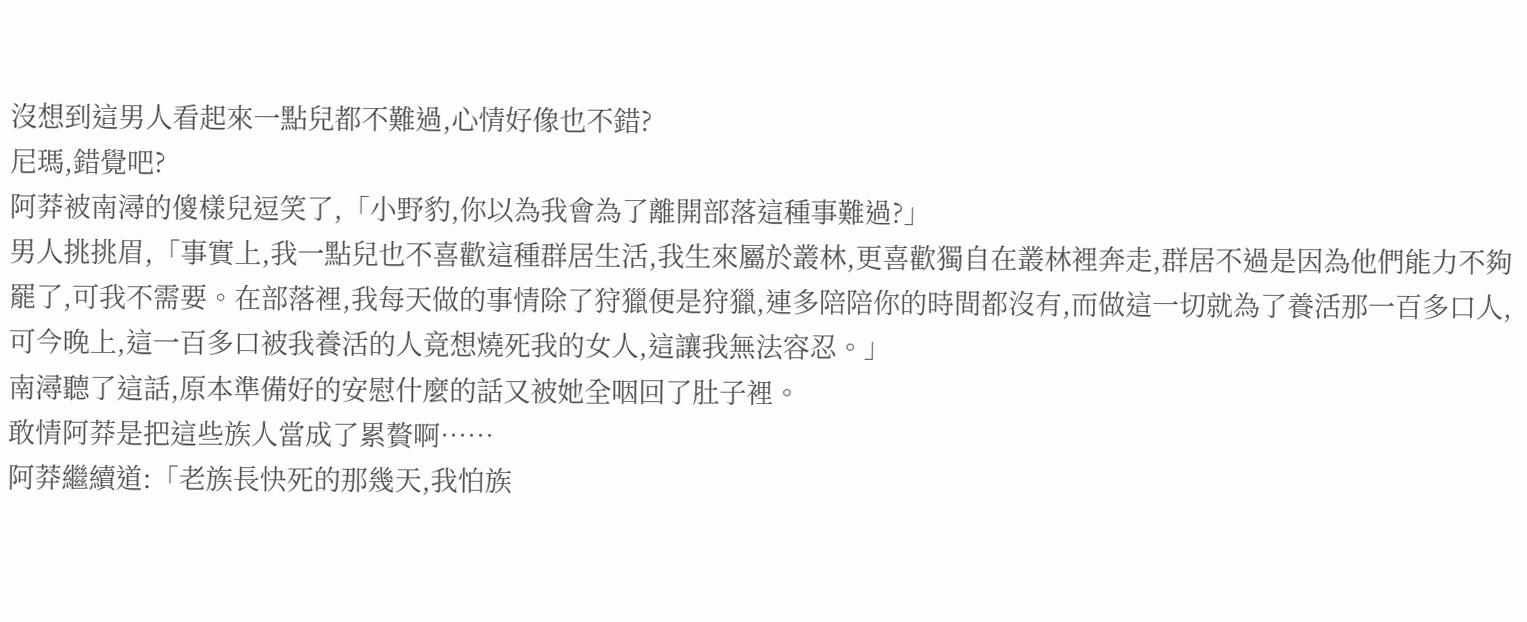沒想到這男人看起來一點兒都不難過,心情好像也不錯?
尼瑪,錯覺吧?
阿莽被南潯的傻樣兒逗笑了,「小野豹,你以為我會為了離開部落這種事難過?」
男人挑挑眉,「事實上,我一點兒也不喜歡這種群居生活,我生來屬於叢林,更喜歡獨自在叢林裡奔走,群居不過是因為他們能力不夠罷了,可我不需要。在部落裡,我每天做的事情除了狩獵便是狩獵,連多陪陪你的時間都沒有,而做這一切就為了養活那一百多口人,可今晚上,這一百多口被我養活的人竟想燒死我的女人,這讓我無法容忍。」
南潯聽了這話,原本準備好的安慰什麼的話又被她全咽回了肚子裡。
敢情阿莽是把這些族人當成了累贅啊……
阿莽繼續道:「老族長快死的那幾天,我怕族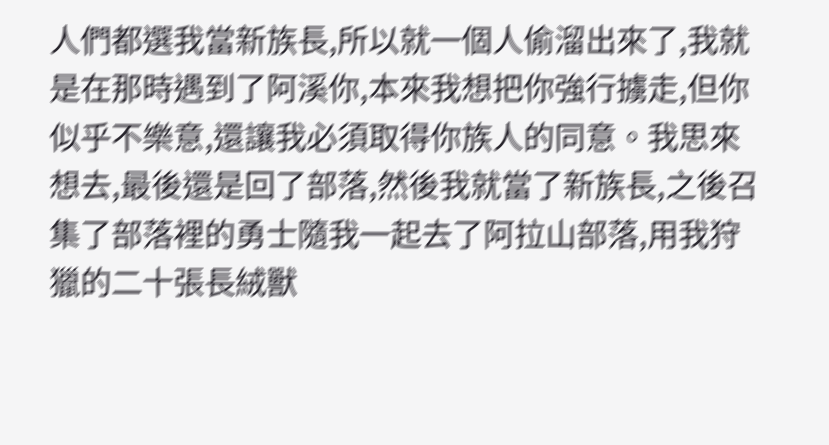人們都選我當新族長,所以就一個人偷溜出來了,我就是在那時遇到了阿溪你,本來我想把你強行擄走,但你似乎不樂意,還讓我必須取得你族人的同意。我思來想去,最後還是回了部落,然後我就當了新族長,之後召集了部落裡的勇士隨我一起去了阿拉山部落,用我狩獵的二十張長絨獸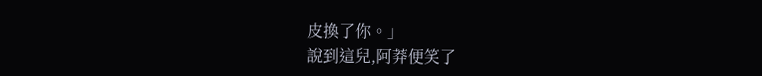皮換了你。」
說到這兒,阿莽便笑了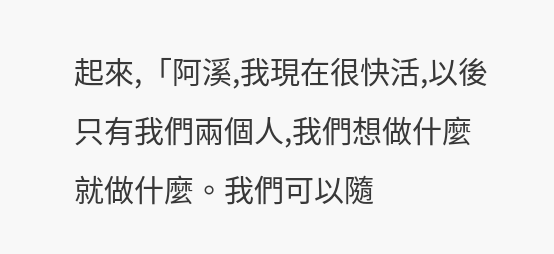起來,「阿溪,我現在很快活,以後只有我們兩個人,我們想做什麼就做什麼。我們可以隨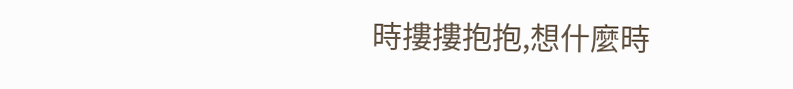時摟摟抱抱,想什麼時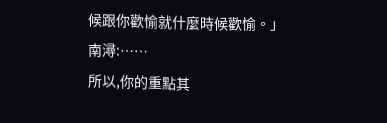候跟你歡愉就什麼時候歡愉。」
南潯:……
所以,你的重點其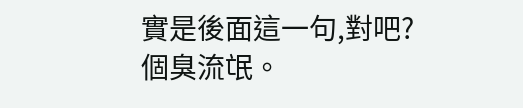實是後面這一句,對吧?
個臭流氓。